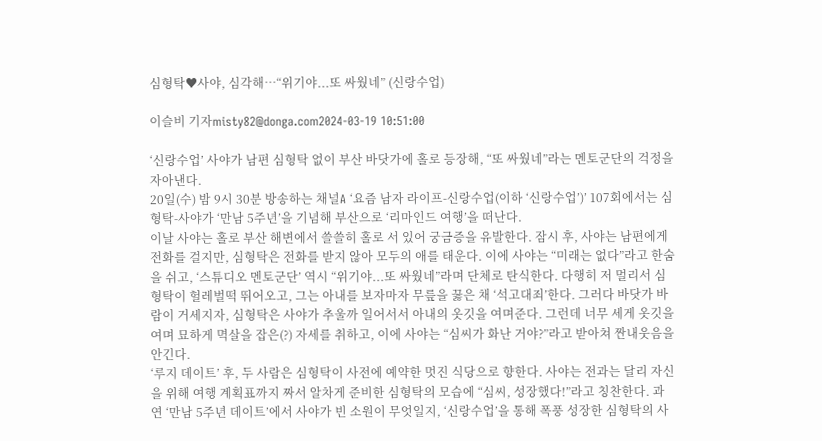심형탁♥사야, 심각해…“위기야...또 싸웠네” (신랑수업)

이슬비 기자misty82@donga.com2024-03-19 10:51:00

‘신랑수업’ 사야가 남편 심형탁 없이 부산 바닷가에 홀로 등장해, “또 싸웠네”라는 멘토군단의 걱정을 자아낸다.
20일(수) 밤 9시 30분 방송하는 채널A ‘요즘 남자 라이프-신랑수업(이하 ‘신랑수업’)’ 107회에서는 심형탁-사야가 ‘만남 5주년’을 기념해 부산으로 ‘리마인드 여행’을 떠난다.
이날 사야는 홀로 부산 해변에서 쓸쓸히 홀로 서 있어 궁금증을 유발한다. 잠시 후, 사야는 남편에게 전화를 걸지만, 심형탁은 전화를 받지 않아 모두의 애를 태운다. 이에 사야는 “미래는 없다”라고 한숨을 쉬고, ‘스튜디오 멘토군단’ 역시 “위기야...또 싸웠네”라며 단체로 탄식한다. 다행히 저 멀리서 심형탁이 헐레벌떡 뛰어오고, 그는 아내를 보자마자 무릎을 꿇은 채 ‘석고대죄’한다. 그러다 바닷가 바람이 거세지자, 심형탁은 사야가 추울까 일어서서 아내의 옷깃을 여며준다. 그런데 너무 세게 옷깃을 여며 묘하게 멱살을 잡은(?) 자세를 취하고, 이에 사야는 “심씨가 화난 거야?”라고 받아쳐 짠내웃음을 안긴다.
‘루지 데이트’ 후, 두 사람은 심형탁이 사전에 예약한 멋진 식당으로 향한다. 사야는 전과는 달리 자신을 위해 여행 계획표까지 짜서 알차게 준비한 심형탁의 모습에 “심씨, 성장했다!”라고 칭찬한다. 과연 ‘만남 5주년 데이트’에서 사야가 빈 소원이 무엇일지, ‘신랑수업’을 통해 폭풍 성장한 심형탁의 사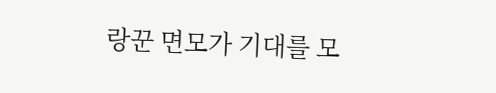랑꾼 면모가 기대를 모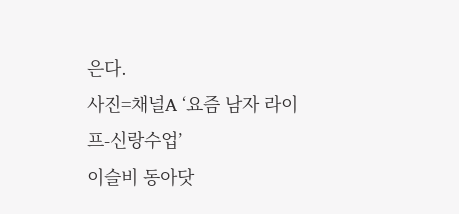은다.
사진=채널A ‘요즘 남자 라이프-신랑수업’
이슬비 동아닷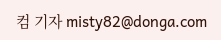컴 기자 misty82@donga.com